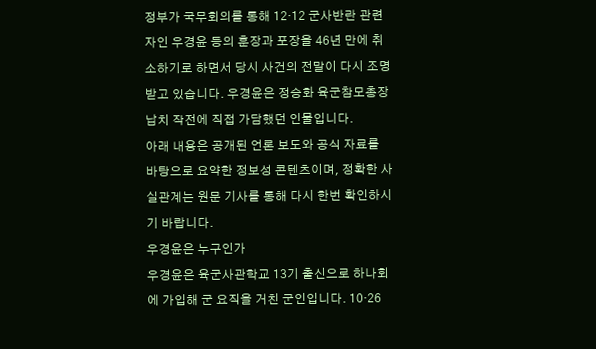정부가 국무회의를 통해 12·12 군사반란 관련자인 우경윤 등의 훈장과 포장을 46년 만에 취소하기로 하면서 당시 사건의 전말이 다시 조명받고 있습니다. 우경윤은 정승화 육군참모총장 납치 작전에 직접 가담했던 인물입니다.
아래 내용은 공개된 언론 보도와 공식 자료를 바탕으로 요약한 정보성 콘텐츠이며, 정확한 사실관계는 원문 기사를 통해 다시 한번 확인하시기 바랍니다.
우경윤은 누구인가
우경윤은 육군사관학교 13기 출신으로 하나회에 가입해 군 요직을 거친 군인입니다. 10·26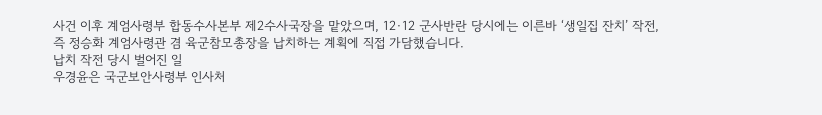사건 이후 계엄사령부 합동수사본부 제2수사국장을 맡았으며, 12·12 군사반란 당시에는 이른바 ‘생일집 잔치’ 작전, 즉 정승화 계엄사령관 겸 육군참모총장을 납치하는 계획에 직접 가담했습니다.
납치 작전 당시 벌어진 일
우경윤은 국군보안사령부 인사처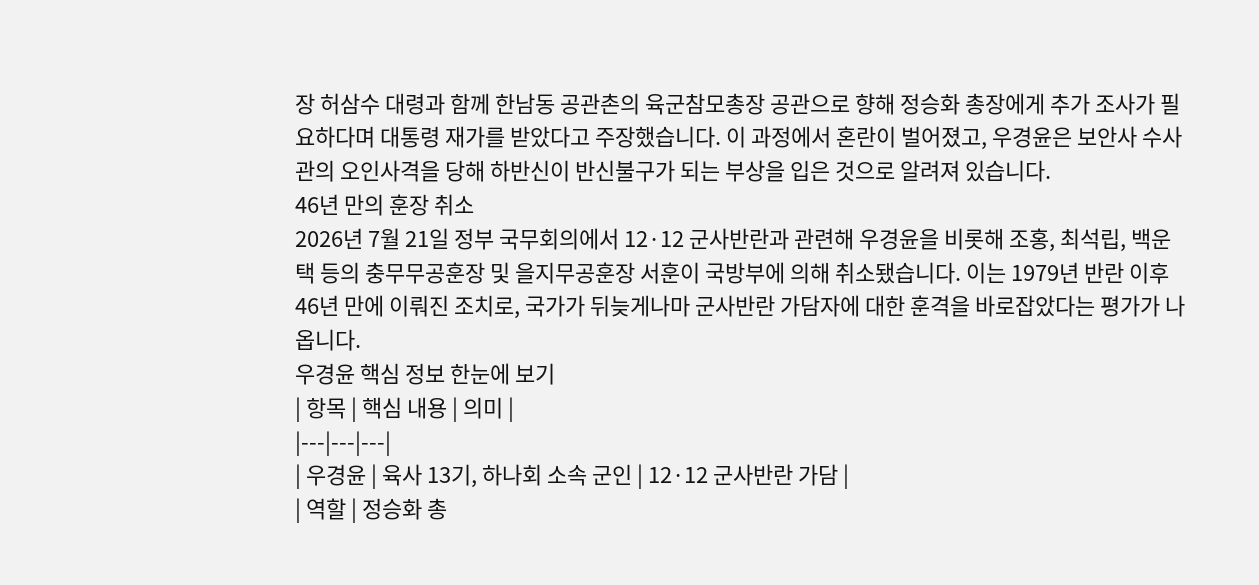장 허삼수 대령과 함께 한남동 공관촌의 육군참모총장 공관으로 향해 정승화 총장에게 추가 조사가 필요하다며 대통령 재가를 받았다고 주장했습니다. 이 과정에서 혼란이 벌어졌고, 우경윤은 보안사 수사관의 오인사격을 당해 하반신이 반신불구가 되는 부상을 입은 것으로 알려져 있습니다.
46년 만의 훈장 취소
2026년 7월 21일 정부 국무회의에서 12·12 군사반란과 관련해 우경윤을 비롯해 조홍, 최석립, 백운택 등의 충무무공훈장 및 을지무공훈장 서훈이 국방부에 의해 취소됐습니다. 이는 1979년 반란 이후 46년 만에 이뤄진 조치로, 국가가 뒤늦게나마 군사반란 가담자에 대한 훈격을 바로잡았다는 평가가 나옵니다.
우경윤 핵심 정보 한눈에 보기
| 항목 | 핵심 내용 | 의미 |
|---|---|---|
| 우경윤 | 육사 13기, 하나회 소속 군인 | 12·12 군사반란 가담 |
| 역할 | 정승화 총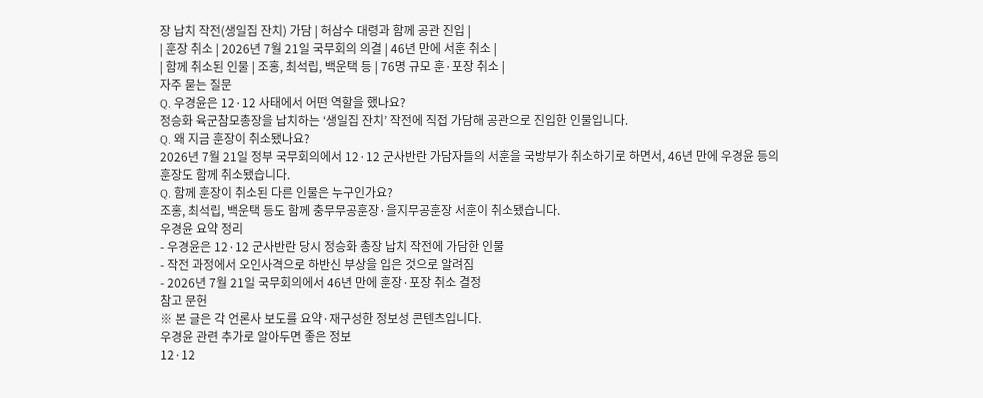장 납치 작전(생일집 잔치) 가담 | 허삼수 대령과 함께 공관 진입 |
| 훈장 취소 | 2026년 7월 21일 국무회의 의결 | 46년 만에 서훈 취소 |
| 함께 취소된 인물 | 조홍, 최석립, 백운택 등 | 76명 규모 훈·포장 취소 |
자주 묻는 질문
Q. 우경윤은 12·12 사태에서 어떤 역할을 했나요?
정승화 육군참모총장을 납치하는 ‘생일집 잔치’ 작전에 직접 가담해 공관으로 진입한 인물입니다.
Q. 왜 지금 훈장이 취소됐나요?
2026년 7월 21일 정부 국무회의에서 12·12 군사반란 가담자들의 서훈을 국방부가 취소하기로 하면서, 46년 만에 우경윤 등의 훈장도 함께 취소됐습니다.
Q. 함께 훈장이 취소된 다른 인물은 누구인가요?
조홍, 최석립, 백운택 등도 함께 충무무공훈장·을지무공훈장 서훈이 취소됐습니다.
우경윤 요약 정리
- 우경윤은 12·12 군사반란 당시 정승화 총장 납치 작전에 가담한 인물
- 작전 과정에서 오인사격으로 하반신 부상을 입은 것으로 알려짐
- 2026년 7월 21일 국무회의에서 46년 만에 훈장·포장 취소 결정
참고 문헌
※ 본 글은 각 언론사 보도를 요약·재구성한 정보성 콘텐츠입니다.
우경윤 관련 추가로 알아두면 좋은 정보
12·12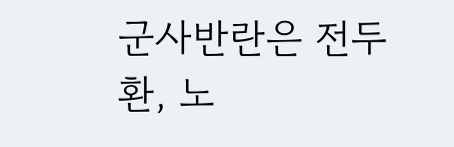군사반란은 전두환, 노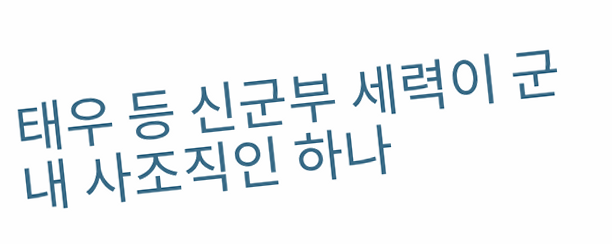태우 등 신군부 세력이 군 내 사조직인 하나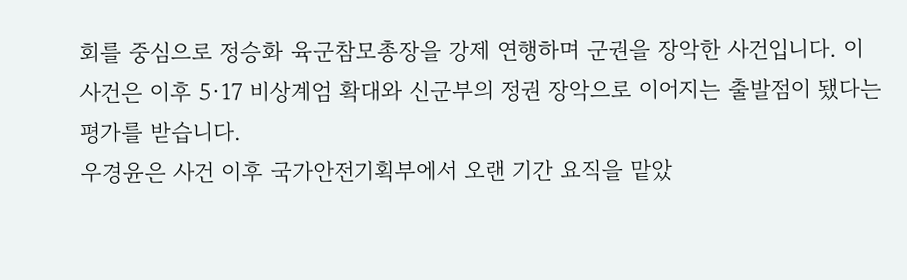회를 중심으로 정승화 육군참모총장을 강제 연행하며 군권을 장악한 사건입니다. 이 사건은 이후 5·17 비상계엄 확대와 신군부의 정권 장악으로 이어지는 출발점이 됐다는 평가를 받습니다.
우경윤은 사건 이후 국가안전기획부에서 오랜 기간 요직을 맡았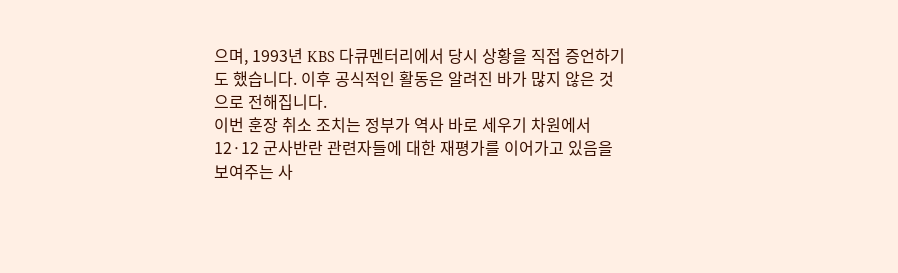으며, 1993년 KBS 다큐멘터리에서 당시 상황을 직접 증언하기도 했습니다. 이후 공식적인 활동은 알려진 바가 많지 않은 것으로 전해집니다.
이번 훈장 취소 조치는 정부가 역사 바로 세우기 차원에서 12·12 군사반란 관련자들에 대한 재평가를 이어가고 있음을 보여주는 사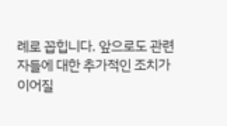례로 꼽힙니다. 앞으로도 관련자들에 대한 추가적인 조치가 이어질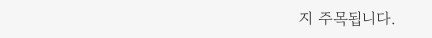지 주목됩니다.